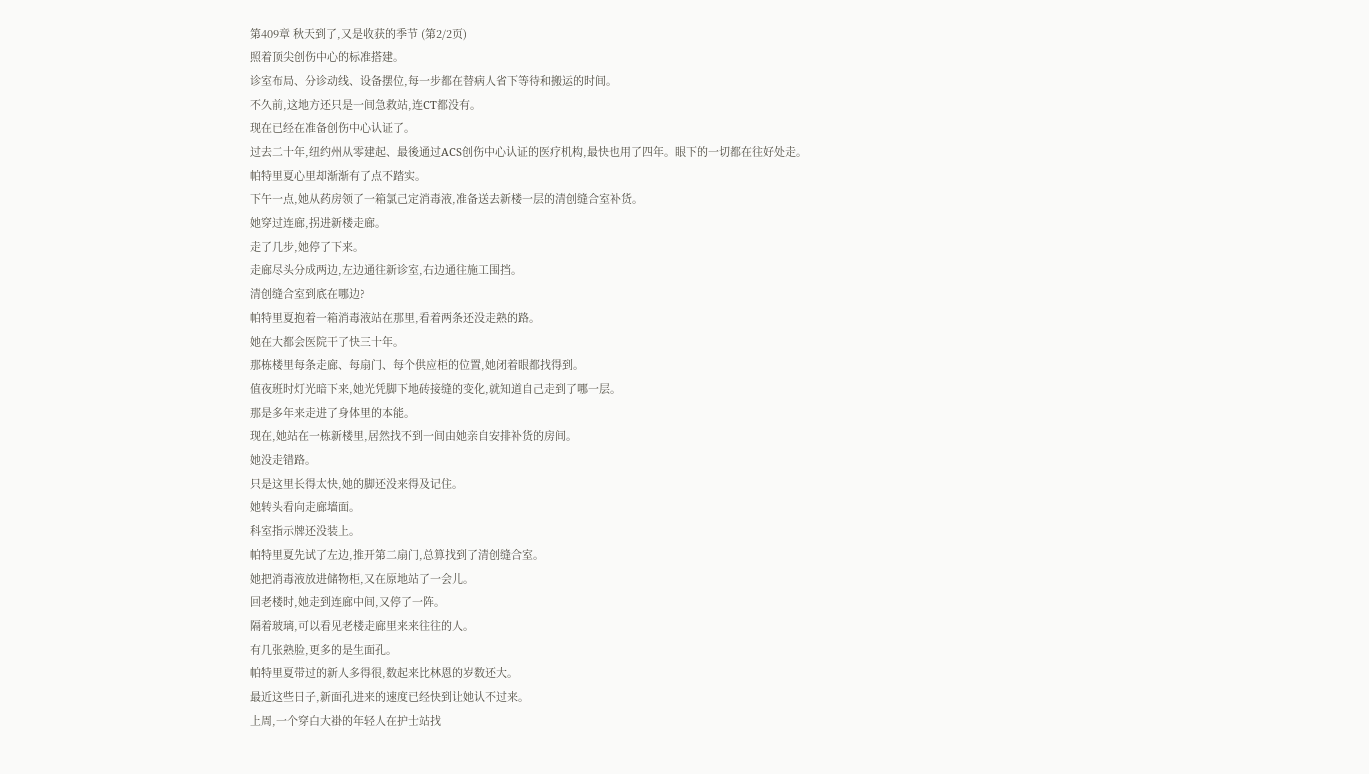第409章 秋天到了,又是收获的季节 (第2/2页)
照着顶尖创伤中心的标准搭建。
诊室布局、分诊动线、设备摆位,每一步都在替病人省下等待和搬运的时间。
不久前,这地方还只是一间急救站,连CT都没有。
现在已经在准备创伤中心认证了。
过去二十年,纽约州从零建起、最後通过ACS创伤中心认证的医疗机构,最快也用了四年。眼下的一切都在往好处走。
帕特里夏心里却渐渐有了点不踏实。
下午一点,她从药房领了一箱氯己定消毒液,准备送去新楼一层的清创缝合室补货。
她穿过连廊,拐进新楼走廊。
走了几步,她停了下来。
走廊尽头分成两边,左边通往新诊室,右边通往施工围挡。
清创缝合室到底在哪边?
帕特里夏抱着一箱消毒液站在那里,看着两条还没走熟的路。
她在大都会医院干了快三十年。
那栋楼里每条走廊、每扇门、每个供应柜的位置,她闭着眼都找得到。
值夜班时灯光暗下来,她光凭脚下地砖接缝的变化,就知道自己走到了哪一层。
那是多年来走进了身体里的本能。
现在,她站在一栋新楼里,居然找不到一间由她亲自安排补货的房间。
她没走错路。
只是这里长得太快,她的脚还没来得及记住。
她转头看向走廊墙面。
科室指示牌还没装上。
帕特里夏先试了左边,推开第二扇门,总算找到了清创缝合室。
她把消毒液放进储物柜,又在原地站了一会儿。
回老楼时,她走到连廊中间,又停了一阵。
隔着玻璃,可以看见老楼走廊里来来往往的人。
有几张熟脸,更多的是生面孔。
帕特里夏带过的新人多得很,数起来比林恩的岁数还大。
最近这些日子,新面孔进来的速度已经快到让她认不过来。
上周,一个穿白大褂的年轻人在护士站找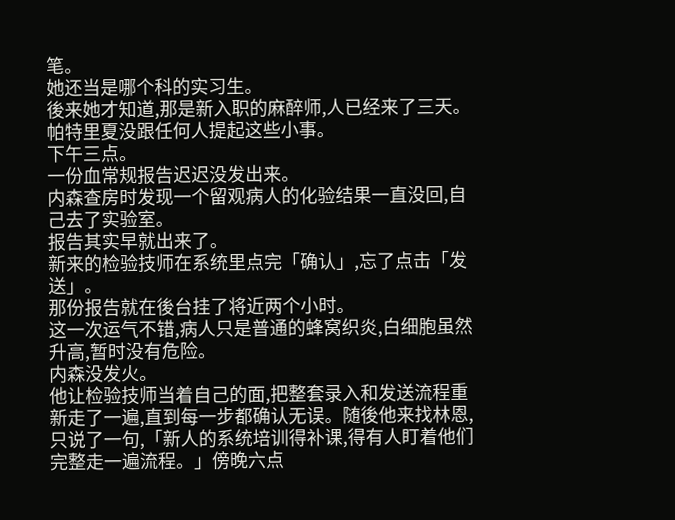笔。
她还当是哪个科的实习生。
後来她才知道,那是新入职的麻醉师,人已经来了三天。
帕特里夏没跟任何人提起这些小事。
下午三点。
一份血常规报告迟迟没发出来。
内森查房时发现一个留观病人的化验结果一直没回,自己去了实验室。
报告其实早就出来了。
新来的检验技师在系统里点完「确认」,忘了点击「发送」。
那份报告就在後台挂了将近两个小时。
这一次运气不错,病人只是普通的蜂窝织炎,白细胞虽然升高,暂时没有危险。
内森没发火。
他让检验技师当着自己的面,把整套录入和发送流程重新走了一遍,直到每一步都确认无误。随後他来找林恩,只说了一句,「新人的系统培训得补课,得有人盯着他们完整走一遍流程。」傍晚六点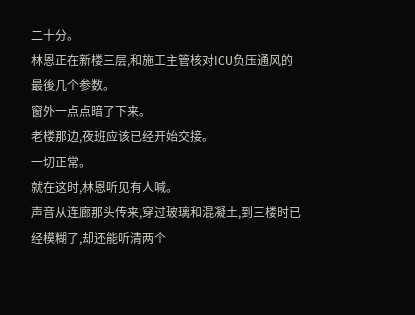二十分。
林恩正在新楼三层,和施工主管核对ICU负压通风的最後几个参数。
窗外一点点暗了下来。
老楼那边,夜班应该已经开始交接。
一切正常。
就在这时,林恩听见有人喊。
声音从连廊那头传来,穿过玻璃和混凝土,到三楼时已经模糊了,却还能听清两个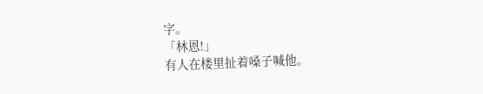字。
「林恩!」
有人在楼里扯着嗓子喊他。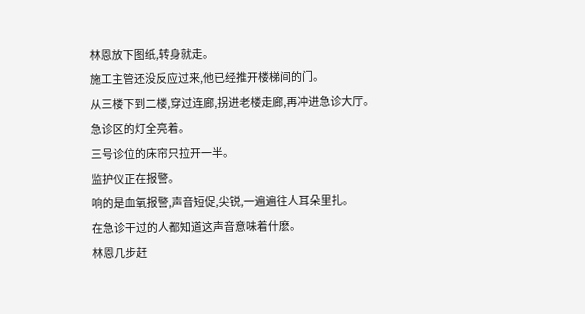林恩放下图纸,转身就走。
施工主管还没反应过来,他已经推开楼梯间的门。
从三楼下到二楼,穿过连廊,拐进老楼走廊,再冲进急诊大厅。
急诊区的灯全亮着。
三号诊位的床帘只拉开一半。
监护仪正在报警。
响的是血氧报警,声音短促,尖锐,一遍遍往人耳朵里扎。
在急诊干过的人都知道这声音意味着什麽。
林恩几步赶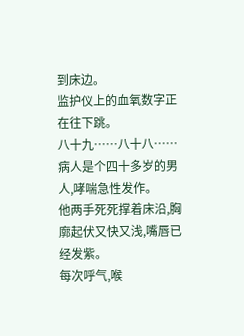到床边。
监护仪上的血氧数字正在往下跳。
八十九……八十八……
病人是个四十多岁的男人,哮喘急性发作。
他两手死死撑着床沿,胸廓起伏又快又浅,嘴唇已经发紫。
每次呼气,喉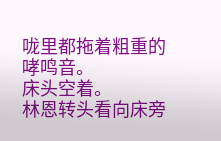咙里都拖着粗重的哮鸣音。
床头空着。
林恩转头看向床旁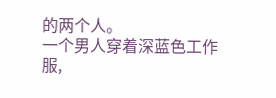的两个人。
一个男人穿着深蓝色工作服,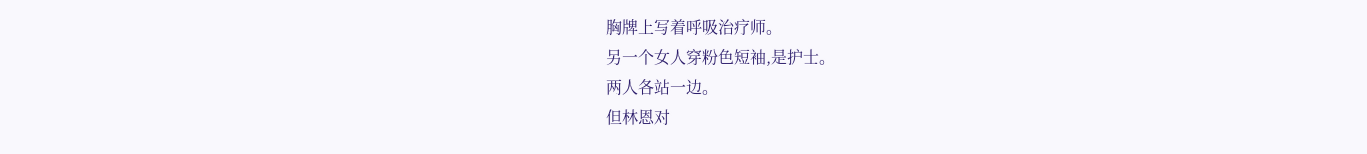胸牌上写着呼吸治疗师。
另一个女人穿粉色短袖,是护士。
两人各站一边。
但林恩对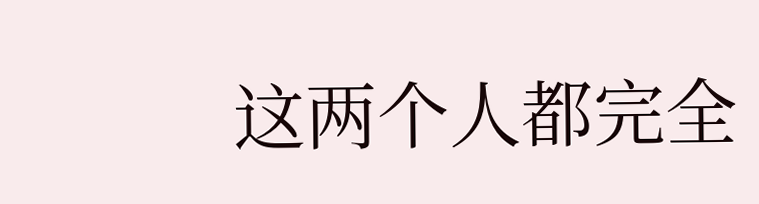这两个人都完全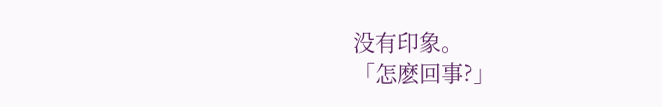没有印象。
「怎麽回事?」